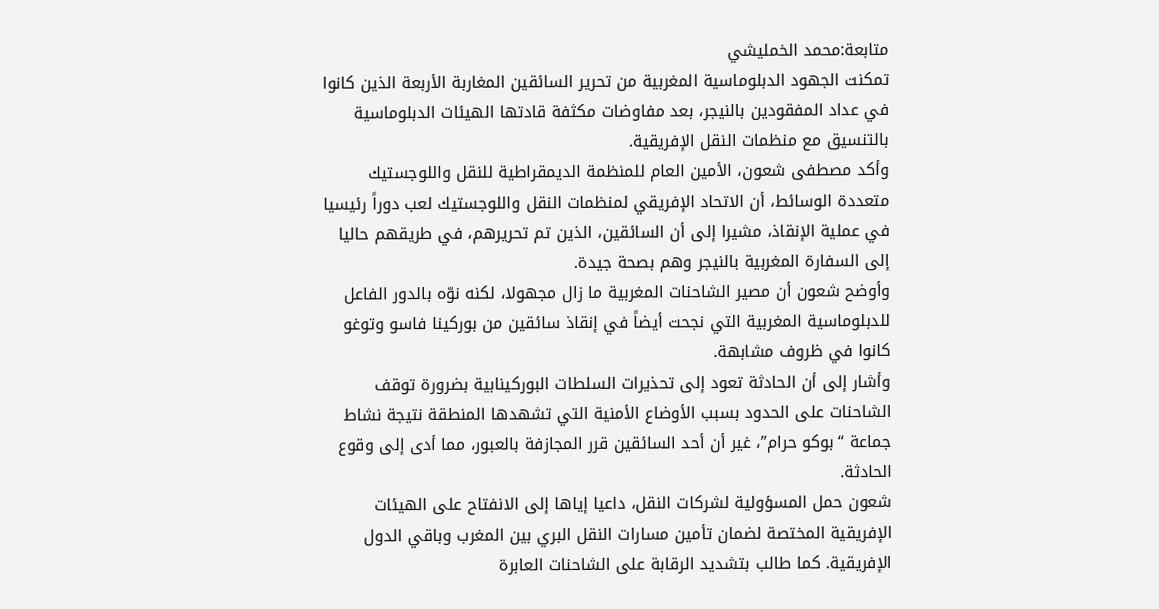متابعة:محمد الخمليشي
تمكنت الجهود الدبلوماسية المغربية من تحرير السائقين المغاربة الأربعة الذين كانوا في عداد المفقودين بالنيجر، بعد مفاوضات مكثفة قادتها الهيئات الدبلوماسية بالتنسيق مع منظمات النقل الإفريقية.
وأكد مصطفى شعون، الأمين العام للمنظمة الديمقراطية للنقل واللوجستيك متعددة الوسائط، أن الاتحاد الإفريقي لمنظمات النقل واللوجستيك لعب دوراً رئيسيا في عملية الإنقاذ، مشيرا إلى أن السائقين، الذين تم تحريرهم، في طريقهم حاليا إلى السفارة المغربية بالنيجر وهم بصحة جيدة.
وأوضح شعون أن مصير الشاحنات المغربية ما زال مجهولا، لكنه نوّه بالدور الفاعل للدبلوماسية المغربية التي نجحت أيضاً في إنقاذ سائقين من بوركينا فاسو وتوغو كانوا في ظروف مشابهة.
وأشار إلى أن الحادثة تعود إلى تحذيرات السلطات البوركينابية بضرورة توقف الشاحنات على الحدود بسبب الأوضاع الأمنية التي تشهدها المنطقة نتيجة نشاط جماعة “بوكو حرام”، غير أن أحد السائقين قرر المجازفة بالعبور، مما أدى إلى وقوع الحادثة.
شعون حمل المسؤولية لشركات النقل، داعيا إياها إلى الانفتاح على الهيئات الإفريقية المختصة لضمان تأمين مسارات النقل البري بين المغرب وباقي الدول الإفريقية. كما طالب بتشديد الرقابة على الشاحنات العابرة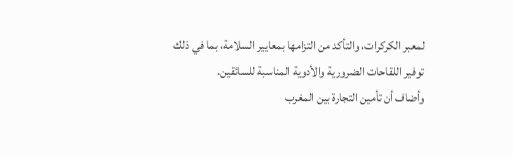لمعبر الكركرات، والتأكد من التزامها بمعايير السلامة، بما في ذلك توفير اللقاحات الضرورية والأدوية المناسبة للسائقين.
وأضاف أن تأمين التجارة بين المغرب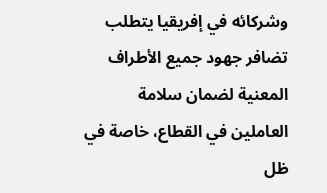وشركائه في إفريقيا يتطلب تضافر جهود جميع الأطراف المعنية لضمان سلامة العاملين في القطاع، خاصة في ظل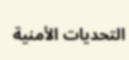التحديات الأمنية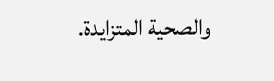والصحية المتزايدة.